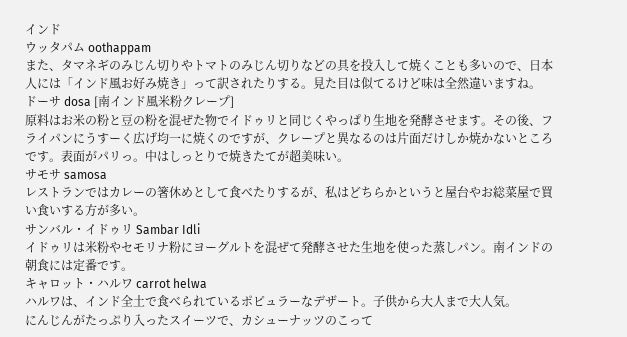インド
ウッタパム oothappam
また、タマネギのみじん切りやトマトのみじん切りなどの具を投入して焼くことも多いので、日本人には「インド風お好み焼き」って訳されたりする。見た目は似てるけど味は全然違いますね。
ドーサ dosa [南インド風米粉クレープ]
原料はお米の粉と豆の粉を混ぜた物でイドゥリと同じくやっぱり生地を発酵させます。その後、フライパンにうすーく広げ均一に焼くのですが、クレープと異なるのは片面だけしか焼かないところです。表面がパリっ。中はしっとりで焼きたてが超美味い。
サモサ samosa
レストランではカレーの箸休めとして食べたりするが、私はどちらかというと屋台やお総菜屋で買い食いする方が多い。
サンバル・イドゥリ Sambar Idli
イドゥリは米粉やセモリナ粉にヨーグルトを混ぜて発酵させた生地を使った蒸しパン。南インドの朝食には定番です。
キャロット・ハルワ carrot helwa
ハルワは、インド全土で食べられているポピュラーなデザート。子供から大人まで大人気。
にんじんがたっぷり入ったスイーツで、カシューナッツのこって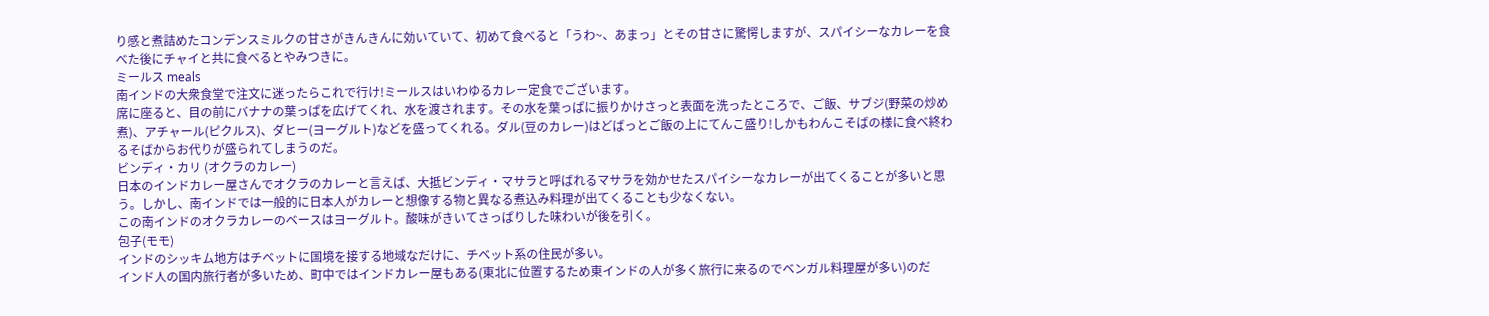り感と煮詰めたコンデンスミルクの甘さがきんきんに効いていて、初めて食べると「うわ~、あまっ」とその甘さに驚愕しますが、スパイシーなカレーを食べた後にチャイと共に食べるとやみつきに。
ミールス meals
南インドの大衆食堂で注文に迷ったらこれで行け!ミールスはいわゆるカレー定食でございます。
席に座ると、目の前にバナナの葉っぱを広げてくれ、水を渡されます。その水を葉っぱに振りかけさっと表面を洗ったところで、ご飯、サブジ(野菜の炒め煮)、アチャール(ピクルス)、ダヒー(ヨーグルト)などを盛ってくれる。ダル(豆のカレー)はどばっとご飯の上にてんこ盛り!しかもわんこそばの様に食べ終わるそばからお代りが盛られてしまうのだ。
ビンディ・カリ (オクラのカレー)
日本のインドカレー屋さんでオクラのカレーと言えば、大抵ビンディ・マサラと呼ばれるマサラを効かせたスパイシーなカレーが出てくることが多いと思う。しかし、南インドでは一般的に日本人がカレーと想像する物と異なる煮込み料理が出てくることも少なくない。
この南インドのオクラカレーのベースはヨーグルト。酸味がきいてさっぱりした味わいが後を引く。
包子(モモ)
インドのシッキム地方はチベットに国境を接する地域なだけに、チベット系の住民が多い。
インド人の国内旅行者が多いため、町中ではインドカレー屋もある(東北に位置するため東インドの人が多く旅行に来るのでベンガル料理屋が多い)のだ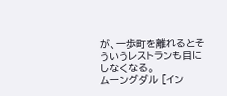が、一歩町を離れるとそういうレストランも目にしなくなる。
ムーングダル [イン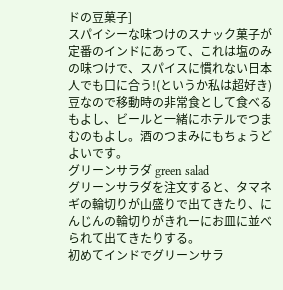ドの豆菓子]
スパイシーな味つけのスナック菓子が定番のインドにあって、これは塩のみの味つけで、スパイスに慣れない日本人でも口に合う!(というか私は超好き)
豆なので移動時の非常食として食べるもよし、ビールと一緒にホテルでつまむのもよし。酒のつまみにもちょうどよいです。
グリーンサラダ green salad
グリーンサラダを注文すると、タマネギの輪切りが山盛りで出てきたり、にんじんの輪切りがきれーにお皿に並べられて出てきたりする。
初めてインドでグリーンサラ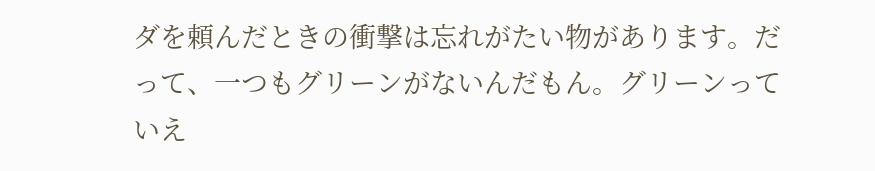ダを頼んだときの衝撃は忘れがたい物があります。だって、一つもグリーンがないんだもん。グリーンっていえ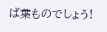ば葉ものでしょう!